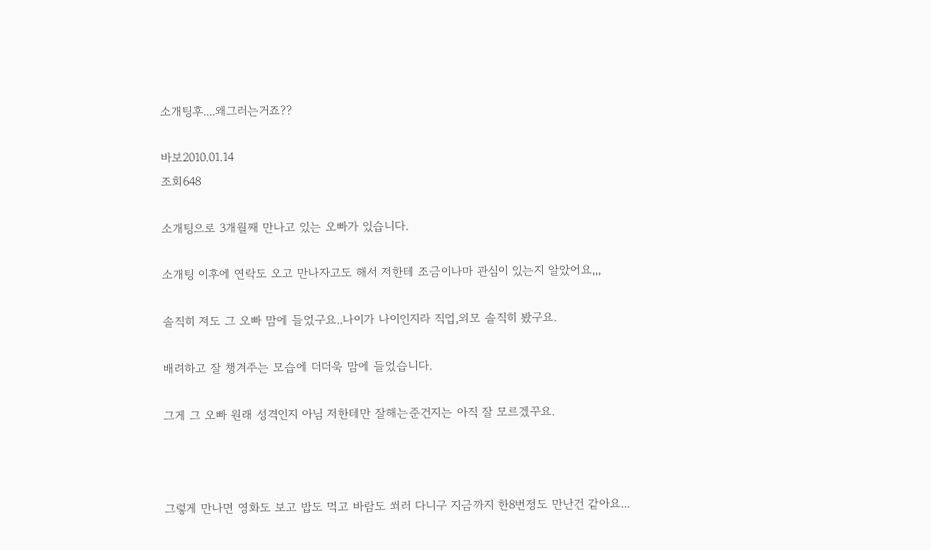소개팅후....왜그러는거죠??

바보2010.01.14
조회648

소개팅으로 3개월째 만나고 있는 오빠가 있습니다.

소개팅 이후에 연락도 오고 만나자고도 해서 저한테 조금이나마 관심이 있는지 알았어요,,,

솔직히 저도 그 오빠 맘에 들었구요..나이가 나이인지라 직업,외모 솔직히 봤구요.

배려하고 잘 챙겨주는 모습에 더더욱 맘에 들었습니다.

그게 그 오빠 원래 성격인지 아님 저한테만 잘해는준건지는 아직 잘 모르겠꾸요.



그렇게 만나면 영화도 보고 밥도 먹고 바람도 쐬러 다니구 지금까지 한8번정도 만난건 같아요...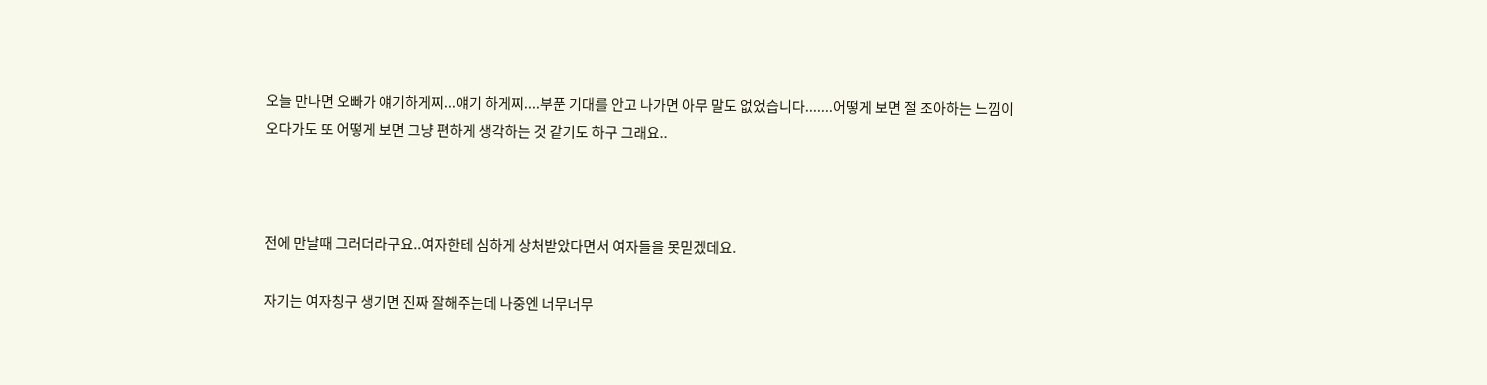오늘 만나면 오빠가 얘기하게찌...얘기 하게찌....부푼 기대를 안고 나가면 아무 말도 없었습니다.......어떻게 보면 절 조아하는 느낌이 오다가도 또 어떻게 보면 그냥 편하게 생각하는 것 같기도 하구 그래요..



전에 만날때 그러더라구요..여자한테 심하게 상처받았다면서 여자들을 못믿겠데요.

자기는 여자칭구 생기면 진짜 잘해주는데 나중엔 너무너무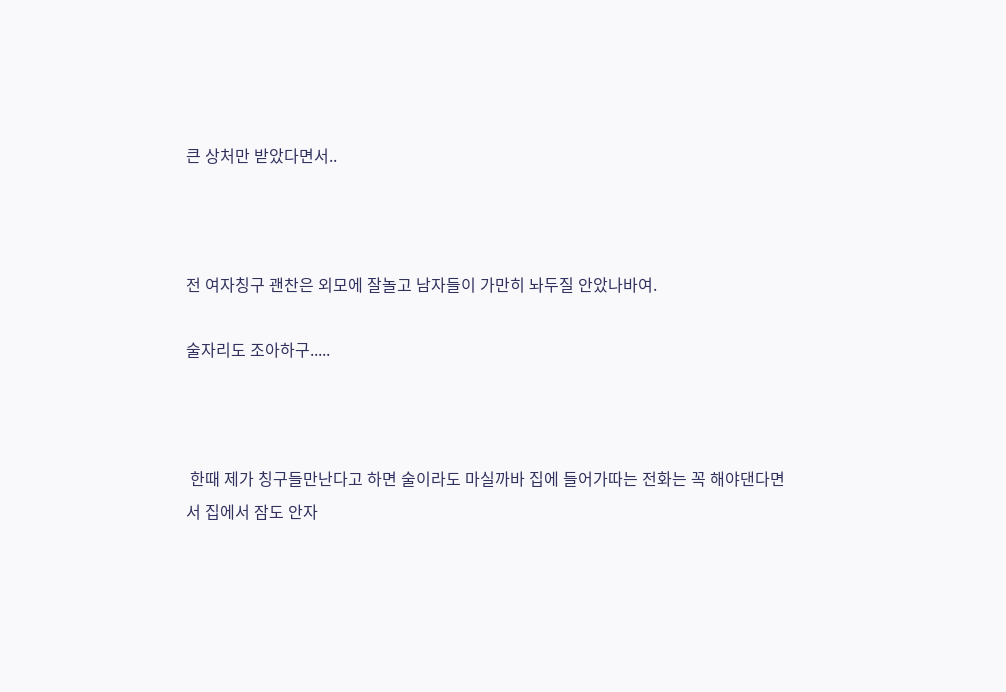큰 상처만 받았다면서..



전 여자칭구 괜찬은 외모에 잘놀고 남자들이 가만히 놔두질 안았나바여.

술자리도 조아하구.....



 한때 제가 칭구들만난다고 하면 술이라도 마실까바 집에 들어가따는 전화는 꼭 해야댄다면서 집에서 잠도 안자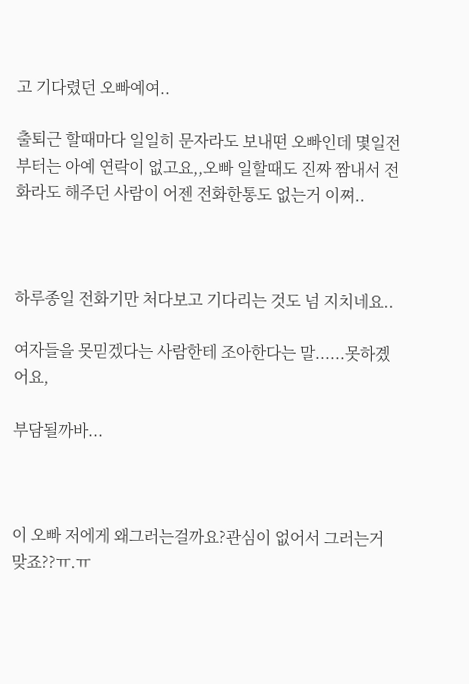고 기다렸던 오빠예여..

출퇴근 할때마다 일일히 문자라도 보내떤 오빠인데 몇일전부터는 아예 연락이 없고요,,오빠 일할때도 진짜 짬내서 전화라도 해주던 사람이 어젠 전화한통도 없는거 이쪄..



하루종일 전화기만 처다보고 기다리는 것도 넘 지치네요..

여자들을 못믿겠다는 사람한테 조아한다는 말......못하곘어요,

부담될까바...



이 오빠 저에게 왜그러는걸까요?관심이 없어서 그러는거 맞죠??ㅠ.ㅠ